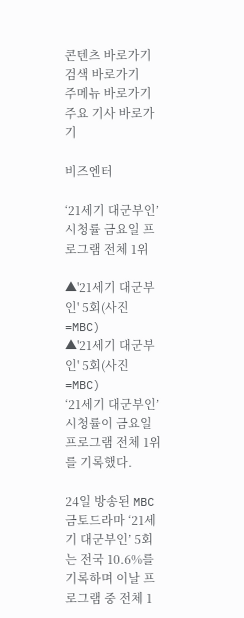콘텐츠 바로가기
검색 바로가기
주메뉴 바로가기
주요 기사 바로가기

비즈엔터

‘21세기 대군부인’ 시청률 금요일 프로그램 전체 1위

▲'21세기 대군부인' 5회(사진=MBC)
▲'21세기 대군부인' 5회(사진=MBC)
‘21세기 대군부인’ 시청률이 금요일 프로그램 전체 1위를 기록했다.

24일 방송된 MBC 금토드라마 ‘21세기 대군부인’ 5회는 전국 10.6%를 기록하며 이날 프로그램 중 전체 1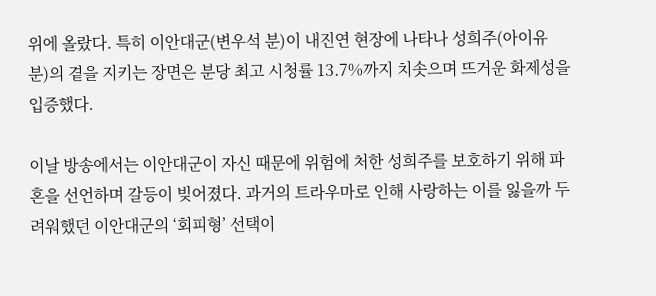위에 올랐다. 특히 이안대군(변우석 분)이 내진연 현장에 나타나 성희주(아이유 분)의 곁을 지키는 장면은 분당 최고 시청률 13.7%까지 치솟으며 뜨거운 화제성을 입증했다.

이날 방송에서는 이안대군이 자신 때문에 위험에 처한 성희주를 보호하기 위해 파혼을 선언하며 갈등이 빚어졌다. 과거의 트라우마로 인해 사랑하는 이를 잃을까 두려워했던 이안대군의 ‘회피형’ 선택이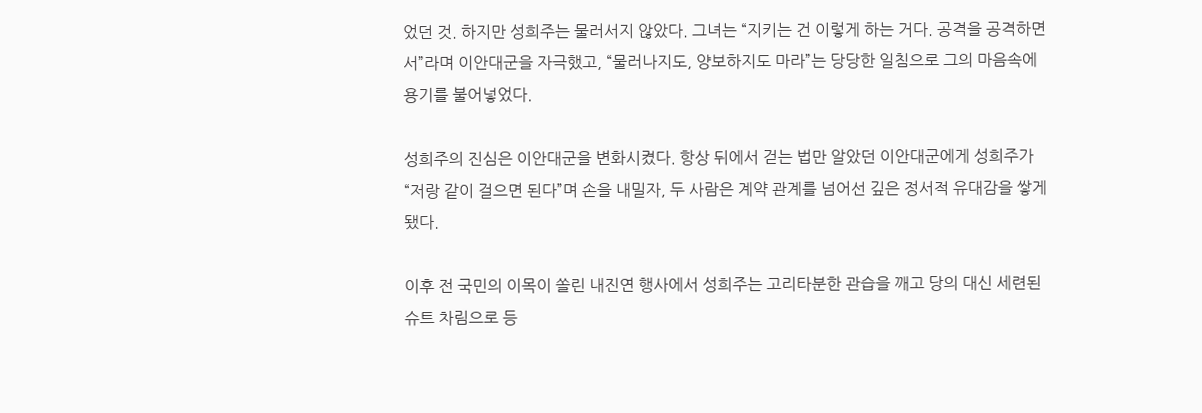었던 것. 하지만 성희주는 물러서지 않았다. 그녀는 “지키는 건 이렇게 하는 거다. 공격을 공격하면서”라며 이안대군을 자극했고, “물러나지도, 양보하지도 마라”는 당당한 일침으로 그의 마음속에 용기를 불어넣었다.

성희주의 진심은 이안대군을 변화시켰다. 항상 뒤에서 걷는 법만 알았던 이안대군에게 성희주가 “저랑 같이 걸으면 된다”며 손을 내밀자, 두 사람은 계약 관계를 넘어선 깊은 정서적 유대감을 쌓게 됐다.

이후 전 국민의 이목이 쏠린 내진연 행사에서 성희주는 고리타분한 관습을 깨고 당의 대신 세련된 슈트 차림으로 등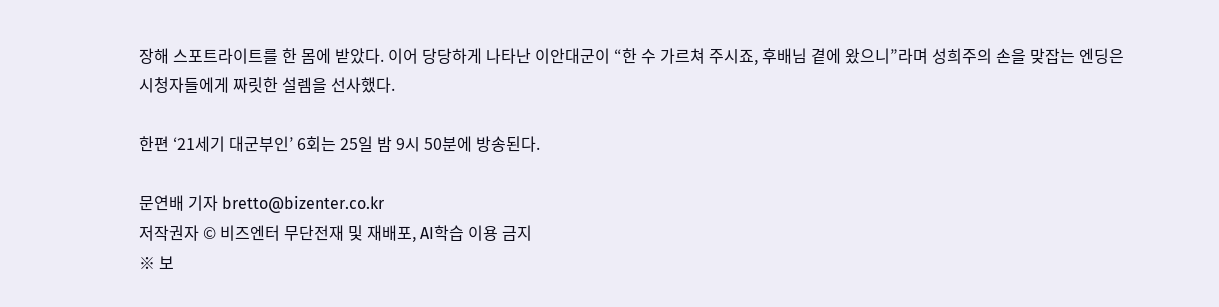장해 스포트라이트를 한 몸에 받았다. 이어 당당하게 나타난 이안대군이 “한 수 가르쳐 주시죠, 후배님 곁에 왔으니”라며 성희주의 손을 맞잡는 엔딩은 시청자들에게 짜릿한 설렘을 선사했다.

한편 ‘21세기 대군부인’ 6회는 25일 밤 9시 50분에 방송된다.

문연배 기자 bretto@bizenter.co.kr
저작권자 © 비즈엔터 무단전재 및 재배포, AI학습 이용 금지
※ 보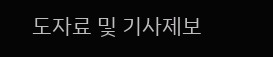도자료 및 기사제보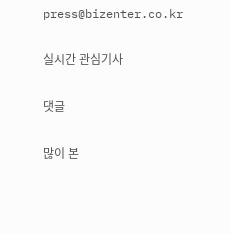press@bizenter.co.kr

실시간 관심기사

댓글

많이 본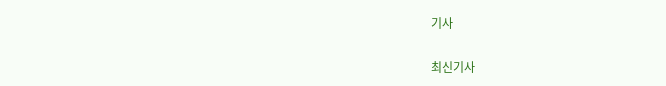기사

최신기사